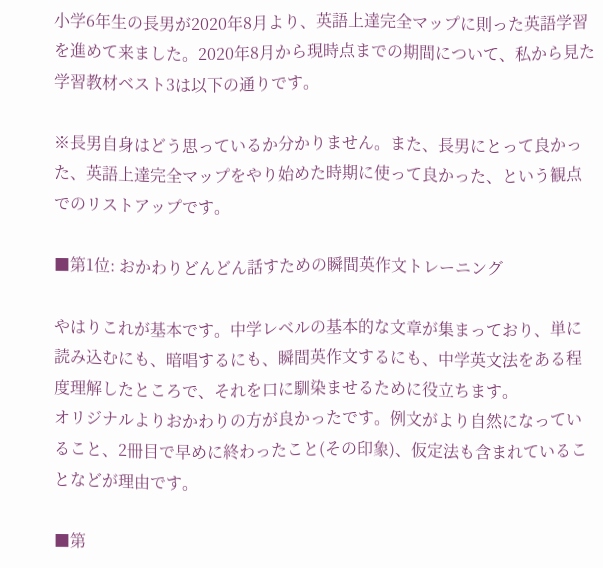小学6年生の長男が2020年8月より、英語上達完全マップに則った英語学習を進めて来ました。2020年8月から現時点までの期間について、私から見た学習教材ベスト3は以下の通りです。

※長男自身はどう思っているか分かりません。また、長男にとって良かった、英語上達完全マップをやり始めた時期に使って良かった、という観点でのリストアップです。

■第1位: おかわりどんどん話すための瞬間英作文トレーニング

やはりこれが基本です。中学レベルの基本的な文章が集まっており、単に読み込むにも、暗唱するにも、瞬間英作文するにも、中学英文法をある程度理解したところで、それを口に馴染ませるために役立ちます。
オリジナルよりおかわりの方が良かったです。例文がより自然になっていること、2冊目で早めに終わったこと(その印象)、仮定法も含まれていることなどが理由です。

■第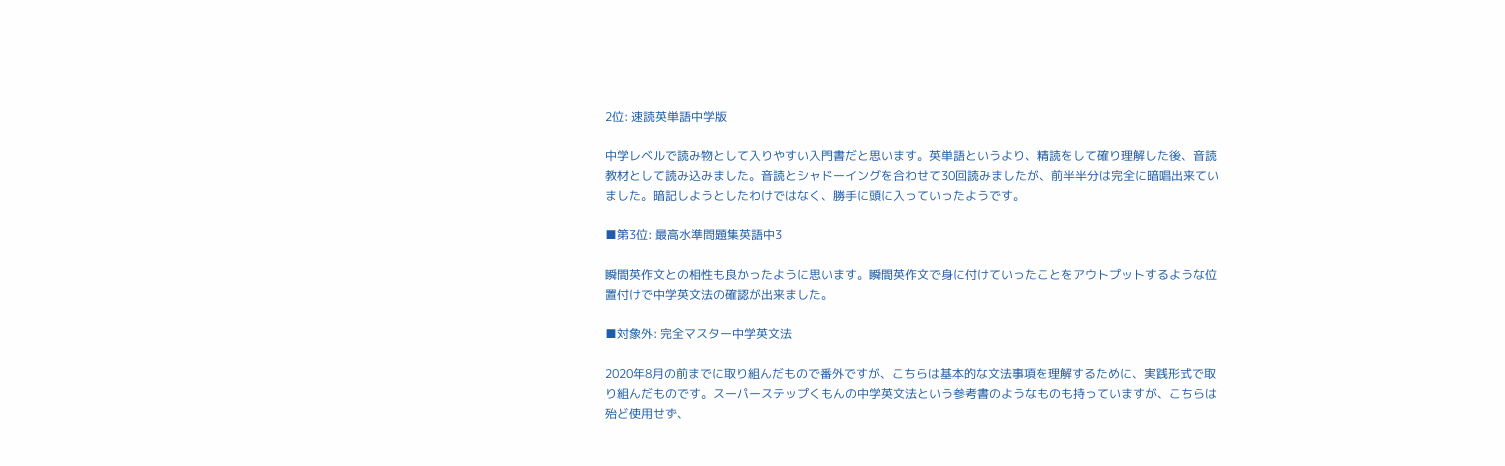2位: 速読英単語中学版

中学レベルで読み物として入りやすい入門書だと思います。英単語というより、精読をして確り理解した後、音読教材として読み込みました。音読とシャドーイングを合わせて30回読みましたが、前半半分は完全に暗唱出来ていました。暗記しようとしたわけではなく、勝手に頭に入っていったようです。

■第3位: 最高水準問題集英語中3

瞬間英作文との相性も良かったように思います。瞬間英作文で身に付けていったことをアウトプットするような位置付けで中学英文法の確認が出来ました。

■対象外: 完全マスター中学英文法

2020年8月の前までに取り組んだもので番外ですが、こちらは基本的な文法事項を理解するために、実践形式で取り組んだものです。スーパーステップくもんの中学英文法という参考書のようなものも持っていますが、こちらは殆ど使用せず、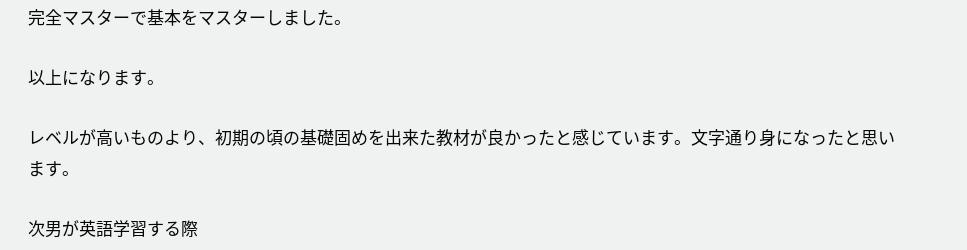完全マスターで基本をマスターしました。

以上になります。

レベルが高いものより、初期の頃の基礎固めを出来た教材が良かったと感じています。文字通り身になったと思います。

次男が英語学習する際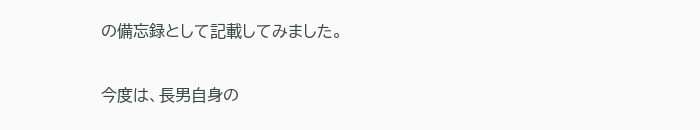の備忘録として記載してみました。

今度は、長男自身の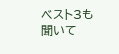ベスト3も聞いて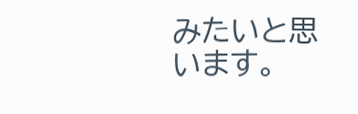みたいと思います。